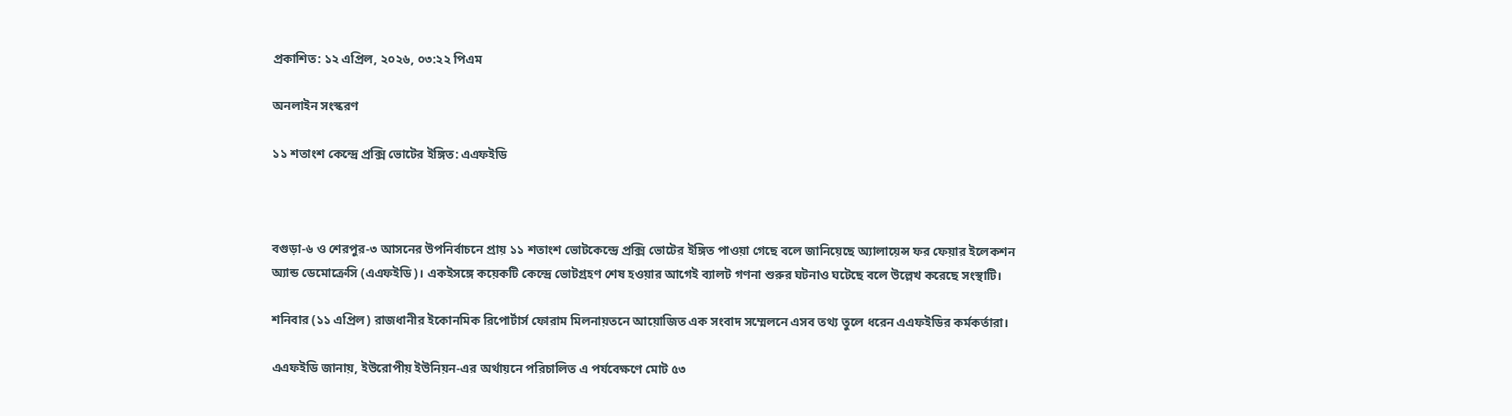প্রকাশিত: ১২ এপ্রিল, ২০২৬, ০৩:২২ পিএম

অনলাইন সংস্করণ

১১ শতাংশ কেন্দ্রে প্রক্সি ভোটের ইঙ্গিত: এএফইডি



বগুড়া-৬ ও শেরপুর-৩ আসনের উপনির্বাচনে প্রায় ১১ শতাংশ ভোটকেন্দ্রে প্রক্সি ভোটের ইঙ্গিত পাওয়া গেছে বলে জানিয়েছে অ্যালায়েন্স ফর ফেয়ার ইলেকশন অ্যান্ড ডেমোক্রেসি (এএফইডি)। একইসঙ্গে কয়েকটি কেন্দ্রে ভোটগ্রহণ শেষ হওয়ার আগেই ব্যালট গণনা শুরুর ঘটনাও ঘটেছে বলে উল্লেখ করেছে সংস্থাটি।

শনিবার (১১ এপ্রিল) রাজধানীর ইকোনমিক রিপোর্টার্স ফোরাম মিলনায়তনে আয়োজিত এক সংবাদ সম্মেলনে এসব তথ্য তুলে ধরেন এএফইডির কর্মকর্তারা।

এএফইডি জানায়, ইউরোপীয় ইউনিয়ন-এর অর্থায়নে পরিচালিত এ পর্যবেক্ষণে মোট ৫৩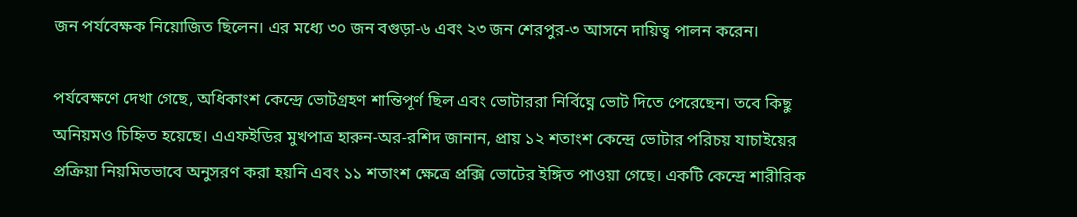জন পর্যবেক্ষক নিয়োজিত ছিলেন। এর মধ্যে ৩০ জন বগুড়া-৬ এবং ২৩ জন শেরপুর-৩ আসনে দায়িত্ব পালন করেন।

পর্যবেক্ষণে দেখা গেছে, অধিকাংশ কেন্দ্রে ভোটগ্রহণ শান্তিপূর্ণ ছিল এবং ভোটাররা নির্বিঘ্নে ভোট দিতে পেরেছেন। তবে কিছু অনিয়মও চিহ্নিত হয়েছে। এএফইডির মুখপাত্র হারুন-অর-রশিদ জানান, প্রায় ১২ শতাংশ কেন্দ্রে ভোটার পরিচয় যাচাইয়ের প্রক্রিয়া নিয়মিতভাবে অনুসরণ করা হয়নি এবং ১১ শতাংশ ক্ষেত্রে প্রক্সি ভোটের ইঙ্গিত পাওয়া গেছে। একটি কেন্দ্রে শারীরিক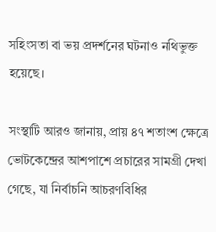সহিংসতা বা ভয় প্রদর্শনের ঘটনাও নথিভুক্ত হয়েছে।

সংস্থাটি আরও জানায়, প্রায় ৪৭ শতাংশ ক্ষেত্রে ভোটকেন্দ্রের আশপাশে প্রচারের সামগ্রী দেখা গেছে, যা নির্বাচনি আচরণবিধির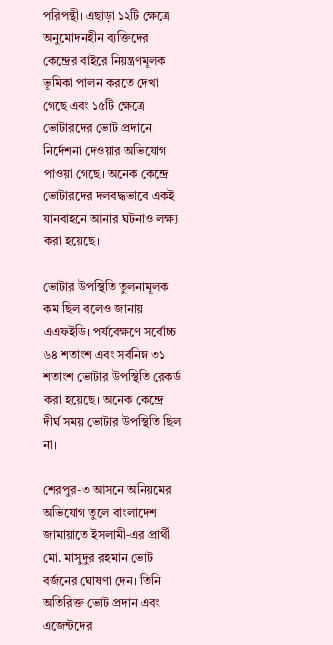পরিপন্থী। এছাড়া ১২টি ক্ষেত্রে অনুমোদনহীন ব্যক্তিদের কেন্দ্রের বাইরে নিয়ন্ত্রণমূলক ভূমিকা পালন করতে দেখা গেছে এবং ১৫টি ক্ষেত্রে ভোটারদের ভোট প্রদানে নির্দেশনা দেওয়ার অভিযোগ পাওয়া গেছে। অনেক কেন্দ্রে ভোটারদের দলবদ্ধভাবে একই যানবাহনে আনার ঘটনাও লক্ষ্য করা হয়েছে।

ভোটার উপস্থিতি তুলনামূলক কম ছিল বলেও জানায় এএফইডি। পর্যবেক্ষণে সর্বোচ্চ ৬৪ শতাংশ এবং সর্বনিম্ন ৩১ শতাংশ ভোটার উপস্থিতি রেকর্ড করা হয়েছে। অনেক কেন্দ্রে দীর্ঘ সময় ভোটার উপস্থিতি ছিল না।

শেরপুর-৩ আসনে অনিয়মের অভিযোগ তুলে বাংলাদেশ জামায়াতে ইসলামী-এর প্রার্থী মো. মাসুদুর রহমান ভোট বর্জনের ঘোষণা দেন। তিনি অতিরিক্ত ভোট প্রদান এবং এজেন্টদের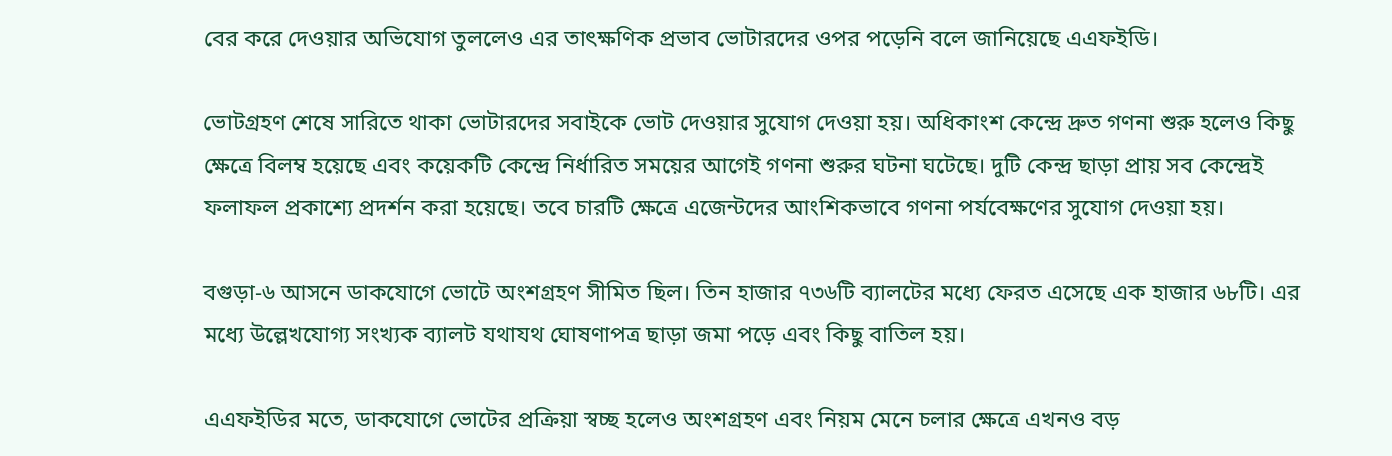বের করে দেওয়ার অভিযোগ তুললেও এর তাৎক্ষণিক প্রভাব ভোটারদের ওপর পড়েনি বলে জানিয়েছে এএফইডি।

ভোটগ্রহণ শেষে সারিতে থাকা ভোটারদের সবাইকে ভোট দেওয়ার সুযোগ দেওয়া হয়। অধিকাংশ কেন্দ্রে দ্রুত গণনা শুরু হলেও কিছু ক্ষেত্রে বিলম্ব হয়েছে এবং কয়েকটি কেন্দ্রে নির্ধারিত সময়ের আগেই গণনা শুরুর ঘটনা ঘটেছে। দুটি কেন্দ্র ছাড়া প্রায় সব কেন্দ্রেই ফলাফল প্রকাশ্যে প্রদর্শন করা হয়েছে। তবে চারটি ক্ষেত্রে এজেন্টদের আংশিকভাবে গণনা পর্যবেক্ষণের সুযোগ দেওয়া হয়।

বগুড়া-৬ আসনে ডাকযোগে ভোটে অংশগ্রহণ সীমিত ছিল। তিন হাজার ৭৩৬টি ব্যালটের মধ্যে ফেরত এসেছে এক হাজার ৬৮টি। এর মধ্যে উল্লেখযোগ্য সংখ্যক ব্যালট যথাযথ ঘোষণাপত্র ছাড়া জমা পড়ে এবং কিছু বাতিল হয়।

এএফইডির মতে, ডাকযোগে ভোটের প্রক্রিয়া স্বচ্ছ হলেও অংশগ্রহণ এবং নিয়ম মেনে চলার ক্ষেত্রে এখনও বড়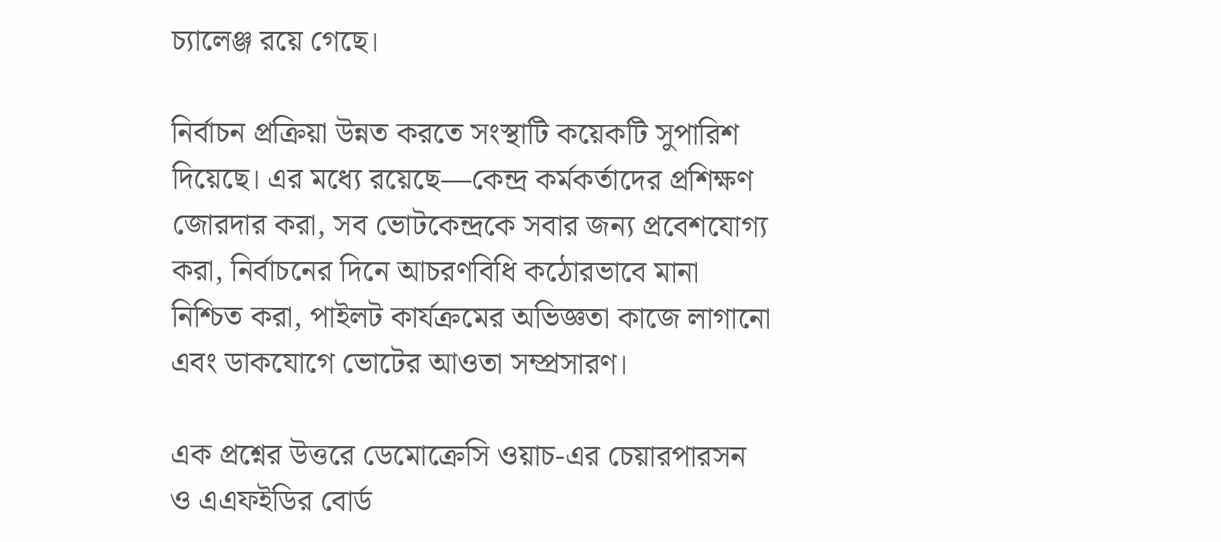চ্যালেঞ্জ রয়ে গেছে।

নির্বাচন প্রক্রিয়া উন্নত করতে সংস্থাটি কয়েকটি সুপারিশ দিয়েছে। এর মধ্যে রয়েছে—কেন্দ্র কর্মকর্তাদের প্রশিক্ষণ জোরদার করা, সব ভোটকেন্দ্রকে সবার জন্য প্রবেশযোগ্য করা, নির্বাচনের দিনে আচরণবিধি কঠোরভাবে মানা নিশ্চিত করা, পাইলট কার্যক্রমের অভিজ্ঞতা কাজে লাগানো এবং ডাকযোগে ভোটের আওতা সম্প্রসারণ।

এক প্রশ্নের উত্তরে ডেমোক্রেসি ওয়াচ-এর চেয়ারপারসন ও এএফইডির বোর্ড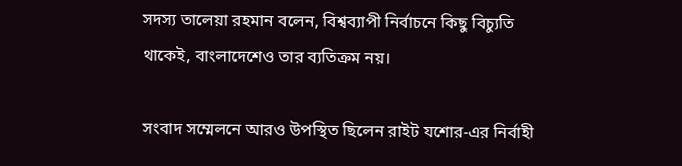সদস্য তালেয়া রহমান বলেন, বিশ্বব্যাপী নির্বাচনে কিছু বিচ্যুতি থাকেই, বাংলাদেশেও তার ব্যতিক্রম নয়।

সংবাদ সম্মেলনে আরও উপস্থিত ছিলেন রাইট যশোর-এর নির্বাহী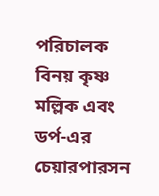পরিচালক বিনয় কৃষ্ণ মল্লিক এবং ডর্প-এর চেয়ারপারসন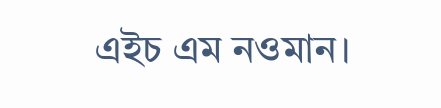এইচ এম নওমান।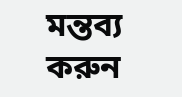মন্তব্য করুন